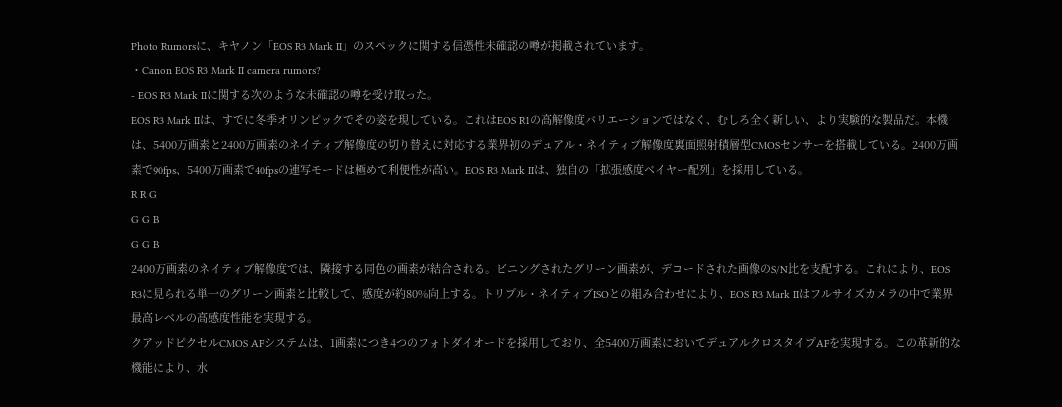Photo Rumorsに、キヤノン「EOS R3 Mark II」のスペックに関する信憑性未確認の噂が掲載されています。
・Canon EOS R3 Mark II camera rumors?
- EOS R3 Mark IIに関する次のような未確認の噂を受け取った。
EOS R3 Mark IIは、すでに冬季オリンピックでその姿を現している。これはEOS R1の高解像度バリエーションではなく、むしろ全く新しい、より実験的な製品だ。本機は、5400万画素と2400万画素のネイティブ解像度の切り替えに対応する業界初のデュアル・ネイティブ解像度裏面照射積層型CMOSセンサーを搭載している。2400万画素で90fps、5400万画素で40fpsの連写モードは極めて利便性が高い。EOS R3 Mark IIは、独自の「拡張感度ベイヤー配列」を採用している。
R R G
G G B
G G B
2400万画素のネイティブ解像度では、隣接する同色の画素が結合される。ビニングされたグリーン画素が、デコードされた画像のS/N比を支配する。これにより、EOS R3に見られる単一のグリーン画素と比較して、感度が約80%向上する。トリプル・ネイティブISOとの組み合わせにより、EOS R3 Mark IIはフルサイズカメラの中で業界最高レベルの高感度性能を実現する。
クアッドピクセルCMOS AFシステムは、1画素につき4つのフォトダイオードを採用しており、全5400万画素においてデュアルクロスタイプAFを実現する。この革新的な機能により、水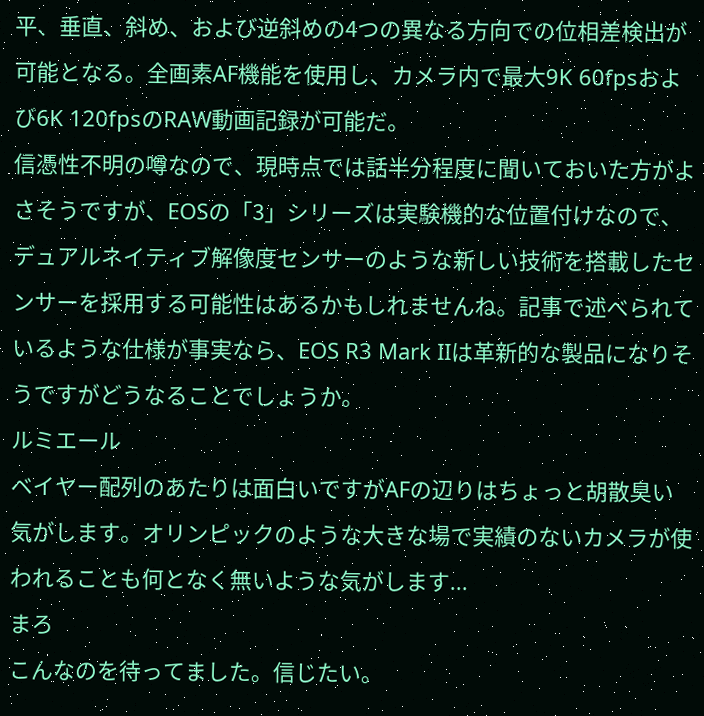平、垂直、斜め、および逆斜めの4つの異なる方向での位相差検出が可能となる。全画素AF機能を使用し、カメラ内で最大9K 60fpsおよび6K 120fpsのRAW動画記録が可能だ。
信憑性不明の噂なので、現時点では話半分程度に聞いておいた方がよさそうですが、EOSの「3」シリーズは実験機的な位置付けなので、デュアルネイティブ解像度センサーのような新しい技術を搭載したセンサーを採用する可能性はあるかもしれませんね。記事で述べられているような仕様が事実なら、EOS R3 Mark IIは革新的な製品になりそうですがどうなることでしょうか。
ルミエール
ベイヤー配列のあたりは面白いですがAFの辺りはちょっと胡散臭い気がします。オリンピックのような大きな場で実績のないカメラが使われることも何となく無いような気がします...
まろ
こんなのを待ってました。信じたい。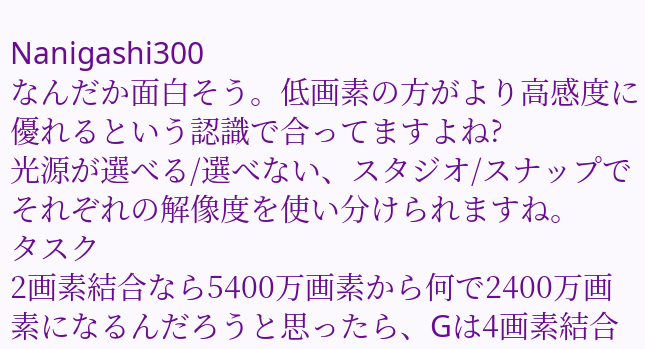Nanigashi300
なんだか面白そう。低画素の方がより高感度に優れるという認識で合ってますよね?
光源が選べる/選べない、スタジオ/スナップでそれぞれの解像度を使い分けられますね。
タスク
2画素結合なら5400万画素から何で2400万画素になるんだろうと思ったら、Gは4画素結合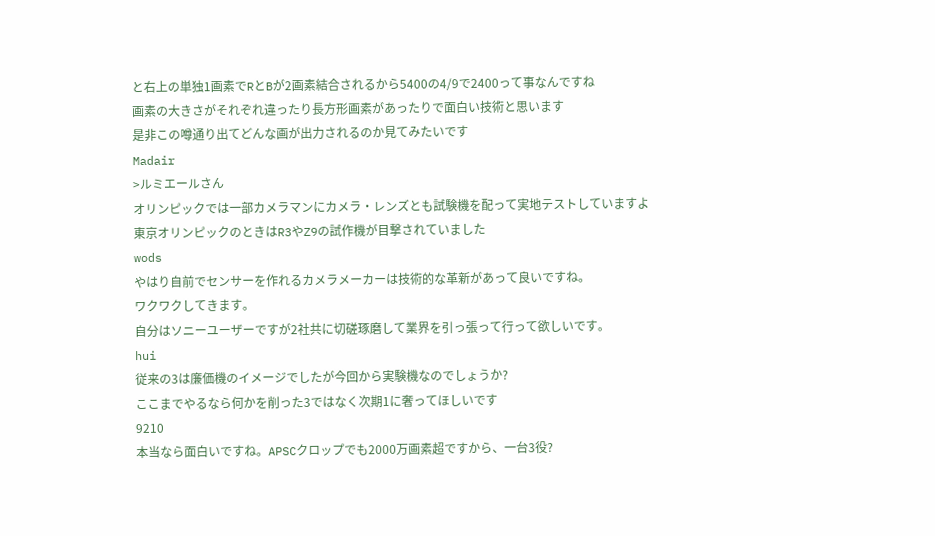と右上の単独1画素でRとBが2画素結合されるから5400の4/9で2400って事なんですね
画素の大きさがそれぞれ違ったり長方形画素があったりで面白い技術と思います
是非この噂通り出てどんな画が出力されるのか見てみたいです
Madair
>ルミエールさん
オリンピックでは一部カメラマンにカメラ・レンズとも試験機を配って実地テストしていますよ
東京オリンピックのときはR3やZ9の試作機が目撃されていました
wods
やはり自前でセンサーを作れるカメラメーカーは技術的な革新があって良いですね。
ワクワクしてきます。
自分はソニーユーザーですが2社共に切磋琢磨して業界を引っ張って行って欲しいです。
hui
従来の3は廉価機のイメージでしたが今回から実験機なのでしょうか?
ここまでやるなら何かを削った3ではなく次期1に奢ってほしいです
9210
本当なら面白いですね。APSCクロップでも2000万画素超ですから、一台3役?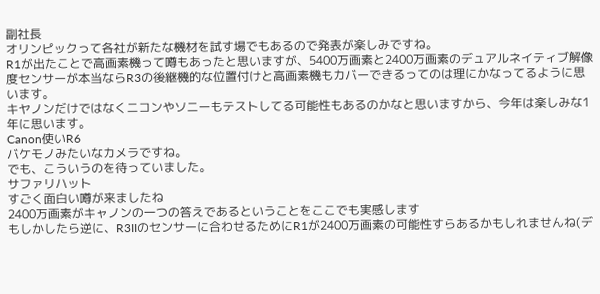副社長
オリンピックって各社が新たな機材を試す場でもあるので発表が楽しみですね。
R1が出たことで高画素機って噂もあったと思いますが、5400万画素と2400万画素のデュアルネイティブ解像度センサーが本当ならR3の後継機的な位置付けと高画素機もカバーできるってのは理にかなってるように思います。
キヤノンだけではなくニコンやソニーもテストしてる可能性もあるのかなと思いますから、今年は楽しみな1年に思います。
Canon使いR6
バケモノみたいなカメラですね。
でも、こういうのを待っていました。
サファリハット
すごく面白い噂が来ましたね
2400万画素がキャノンの一つの答えであるということをここでも実感します
もしかしたら逆に、R3IIのセンサーに合わせるためにR1が2400万画素の可能性すらあるかもしれませんね(デ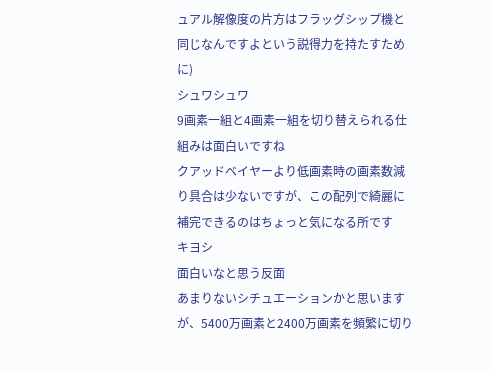ュアル解像度の片方はフラッグシップ機と同じなんですよという説得力を持たすために)
シュワシュワ
9画素一組と4画素一組を切り替えられる仕組みは面白いですね
クアッドベイヤーより低画素時の画素数減り具合は少ないですが、この配列で綺麗に補完できるのはちょっと気になる所です
キヨシ
面白いなと思う反面
あまりないシチュエーションかと思いますが、5400万画素と2400万画素を頻繁に切り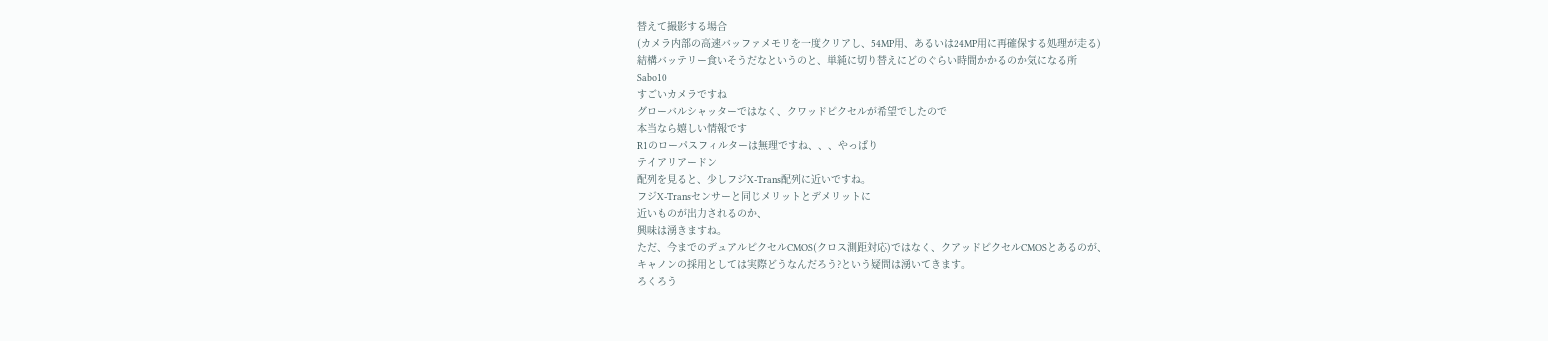替えて撮影する場合
(カメラ内部の高速バッファメモリを一度クリアし、54MP用、あるいは24MP用に再確保する処理が走る)
結構バッテリー食いそうだなというのと、単純に切り替えにどのぐらい時間かかるのか気になる所
Sabo10
すごいカメラですね
グローバルシャッターではなく、クワッドピクセルが希望でしたので
本当なら嬉しい情報です
R1のローパスフィルターは無理ですね、、、やっぱり
テイアリアードン
配列を見ると、少しフジX-Trans配列に近いですね。
フジX-Transセンサーと同じメリットとデメリットに
近いものが出力されるのか、
興味は湧きますね。
ただ、今までのデュアルピクセルCMOS(クロス測距対応)ではなく、クアッドピクセルCMOSとあるのが、
キャノンの採用としては実際どうなんだろう?という疑問は湧いてきます。
ろくろう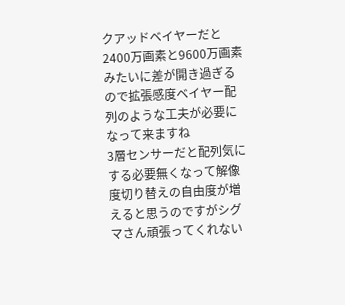クアッドベイヤーだと2400万画素と9600万画素みたいに差が開き過ぎるので拡張感度ベイヤー配列のような工夫が必要になって来ますね
3層センサーだと配列気にする必要無くなって解像度切り替えの自由度が増えると思うのですがシグマさん頑張ってくれない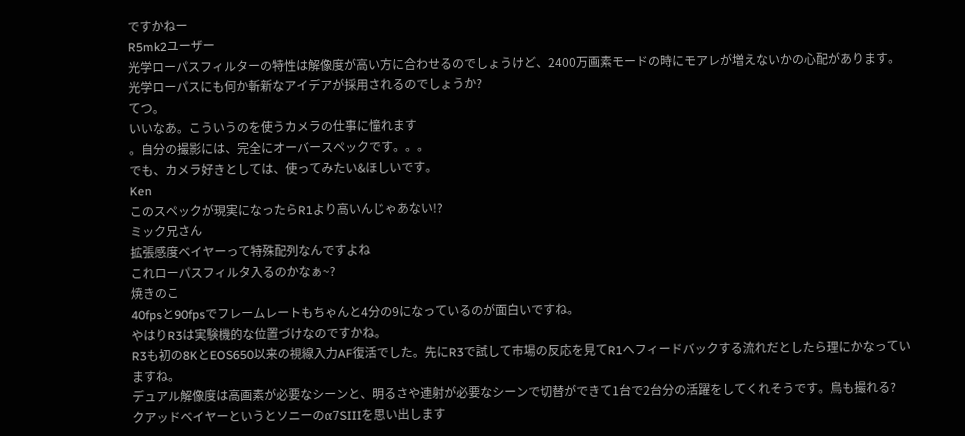ですかねー
R5mk2ユーザー
光学ローパスフィルターの特性は解像度が高い方に合わせるのでしょうけど、2400万画素モードの時にモアレが増えないかの心配があります。
光学ローパスにも何か斬新なアイデアが採用されるのでしょうか?
てつ。
いいなあ。こういうのを使うカメラの仕事に憧れます
。自分の撮影には、完全にオーバースペックです。。。
でも、カメラ好きとしては、使ってみたい&ほしいです。
Ken
このスペックが現実になったらR1より高いんじゃあない!?
ミック兄さん
拡張感度ベイヤーって特殊配列なんですよね
これローパスフィルタ入るのかなぁ~?
焼きのこ
40fpsと90fpsでフレームレートもちゃんと4分の9になっているのが面白いですね。
やはりR3は実験機的な位置づけなのですかね。
R3も初の8KとEOS650以来の視線入力AF復活でした。先にR3で試して市場の反応を見てR1へフィードバックする流れだとしたら理にかなっていますね。
デュアル解像度は高画素が必要なシーンと、明るさや連射が必要なシーンで切替ができて1台で2台分の活躍をしてくれそうです。鳥も撮れる?
クアッドベイヤーというとソニーのα7SIIIを思い出します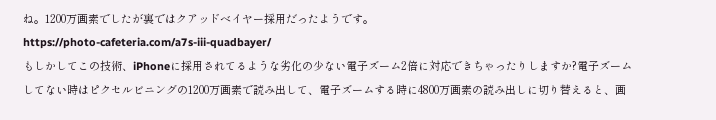ね。1200万画素でしたが裏ではクアッドベイヤー採用だったようです。
https://photo-cafeteria.com/a7s-iii-quadbayer/
もしかしてこの技術、iPhoneに採用されてるような劣化の少ない電子ズーム2倍に対応できちゃったりしますか?電子ズームしてない時はピクセルビニングの1200万画素で読み出して、電子ズームする時に4800万画素の読み出しに切り替えると、画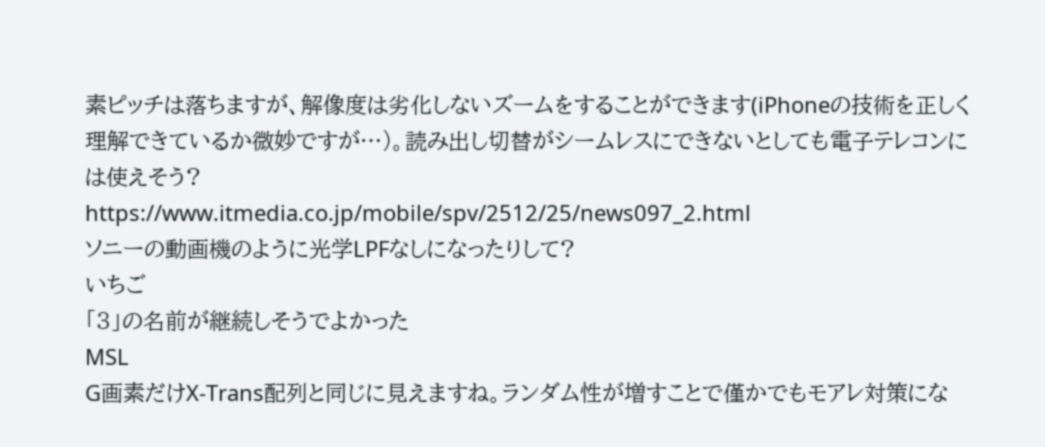素ピッチは落ちますが、解像度は劣化しないズームをすることができます(iPhoneの技術を正しく理解できているか微妙ですが…)。読み出し切替がシームレスにできないとしても電子テレコンには使えそう?
https://www.itmedia.co.jp/mobile/spv/2512/25/news097_2.html
ソニーの動画機のように光学LPFなしになったりして?
いちご
「3」の名前が継続しそうでよかった
MSL
G画素だけX-Trans配列と同じに見えますね。ランダム性が増すことで僅かでもモアレ対策にな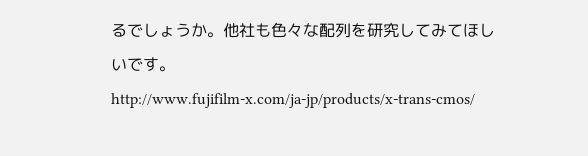るでしょうか。他社も色々な配列を研究してみてほしいです。
http://www.fujifilm-x.com/ja-jp/products/x-trans-cmos/